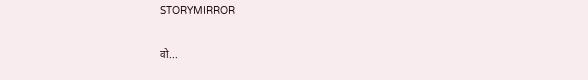STORYMIRROR

वो...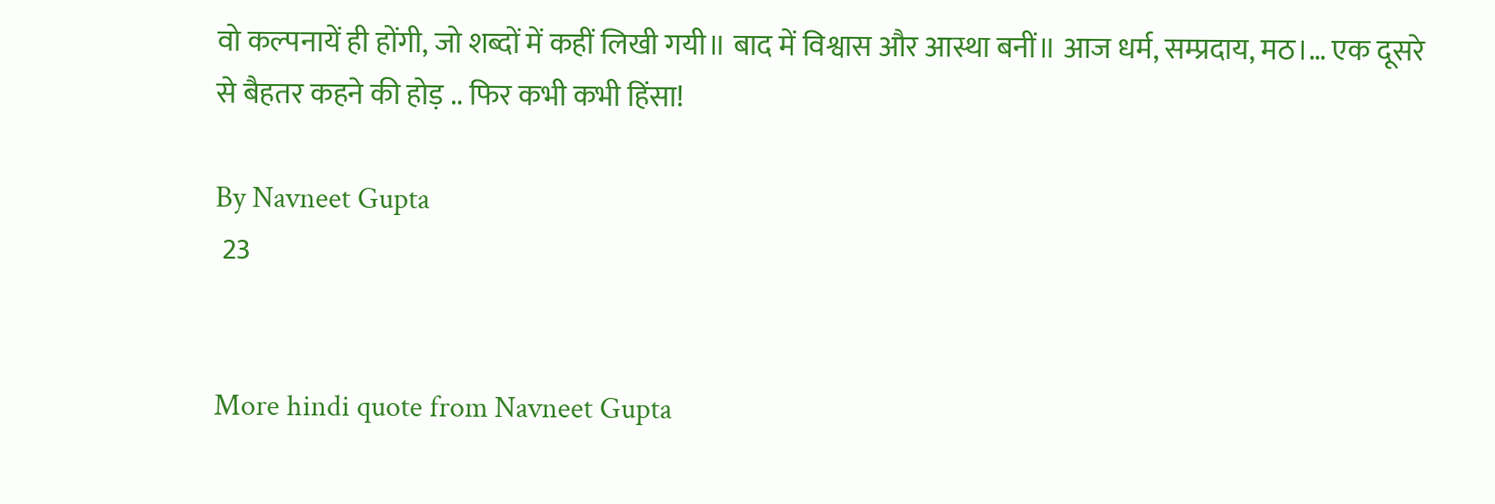वो कल्पनायें ही होंगी, जो शब्दों में कहीं लिखी गयी॥ बाद में विश्वास और आस्था बनीं॥ आज धर्म, सम्प्रदाय, मठ।… एक दूसरे से बैहतर कहने की होड़ .. फिर कभी कभी हिंसा!

By Navneet Gupta
 23


More hindi quote from Navneet Gupta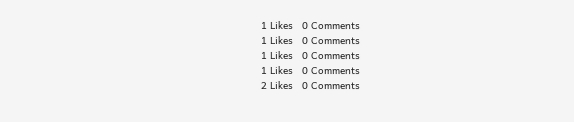1 Likes   0 Comments
1 Likes   0 Comments
1 Likes   0 Comments
1 Likes   0 Comments
2 Likes   0 Comments